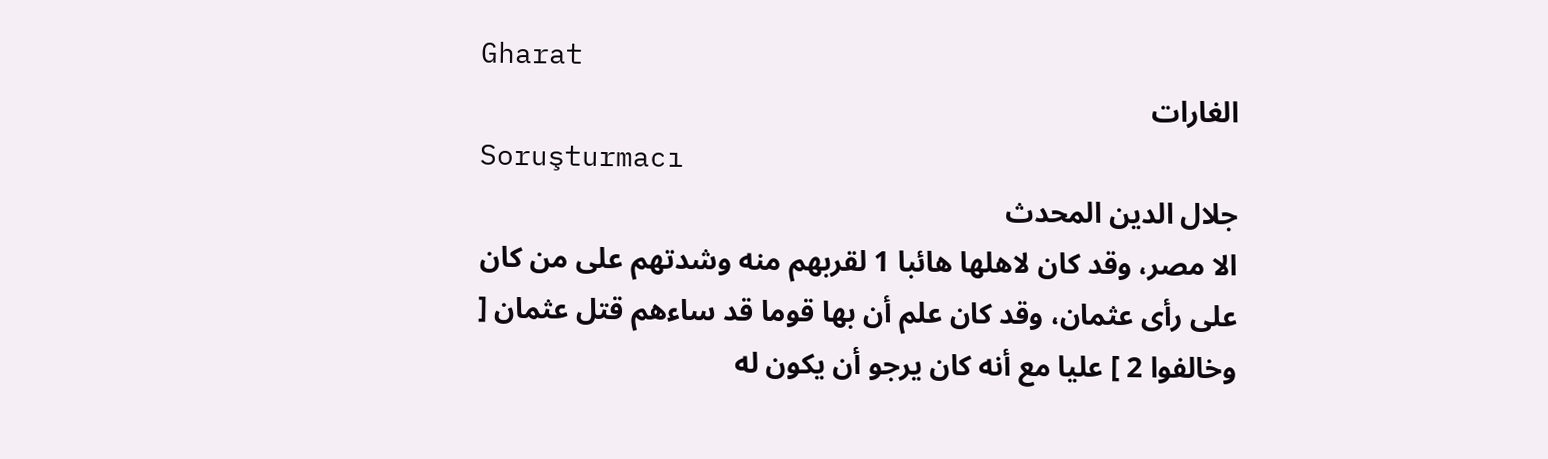Gharat
الغارات
Soruşturmacı
جلال الدين المحدث
الا مصر، وقد كان لاهلها هائبا 1 لقربهم منه وشدتهم على من كان على رأى عثمان، وقد كان علم أن بها قوما قد ساءهم قتل عثمان [ وخالفوا 2 ] عليا مع أنه كان يرجو أن يكون له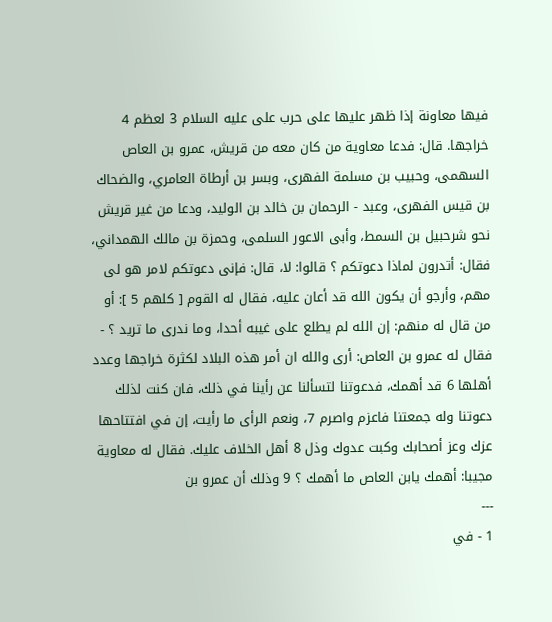فيها معاونة إذا ظهر عليها على حرب على عليه السلام 3 لعظم 4 خراجها. قال: فدعا معاوية من كان معه من قريش، عمرو بن العاص السهمى، وحبيب بن مسلمة الفهرى، وبسر بن أرطاة العامري، والضحاك بن قيس الفهرى، وعبد - الرحمان بن خالد بن الوليد، ودعا من غير قريش نحو شرحبيل بن السمط، وأبى الاعور السلمى، وحمزة بن مالك الهمداني، فقال: أتدرون لماذا دعوتكم ؟ قالوا: لا، قال: فإنى دعوتكم لامر هو لى مهم، وأرجو أن يكون الله قد أعان عليه، فقال له القوم [ كلهم 5 ]: أو من قال له منهم: إن الله لم يطلع على غيبه أحدا، وما ندرى ما تريد ؟ - فقال له عمرو بن العاص: أرى والله ان أمر هذه البلاد لكثرة خراجها وعدد أهلها 6 قد أهمك، فدعوتنا لتسألنا عن رأينا في ذلك، فان كنت لذلك دعوتنا وله جمعتنا فاعزم واصرم 7، ونعم الرأى ما رأيت، إن في افتتاحها عزك وعز أصحابك وكبت عدوك وذل 8 أهل الخلاف عليك. فقال له معاوية مجيبا: أهمك يابن العاص ما أهمك ؟ 9 وذلك أن عمرو بن
---
1 - في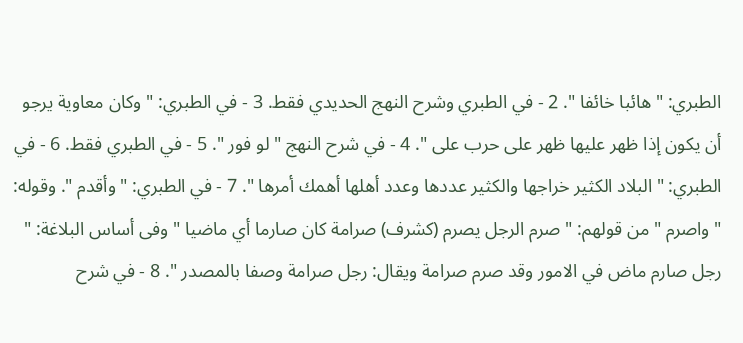الطبري: " هائبا خائفا ". 2 - في الطبري وشرح النهج الحديدي فقط. 3 - في الطبري: " وكان معاوية يرجو أن يكون إذا ظهر عليها ظهر على حرب على ". 4 - في شرح النهج " لو فور ". 5 - في الطبري فقط. 6 - في الطبري: " البلاد الكثير خراجها والكثير عددها وعدد أهلها أهمك أمرها ". 7 - في الطبري: " وأقدم ". وقوله: " واصرم " من قولهم: " صرم الرجل يصرم (كشرف) صرامة كان صارما أي ماضيا " وفى أساس البلاغة: " رجل صارم ماض في الامور وقد صرم صرامة ويقال: رجل صرامة وصفا بالمصدر ". 8 - في شرح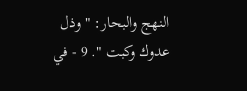النهج والبحار: " وذل عدوك وكبت ". 9 - في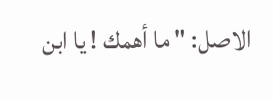الاصل: " ما أهمك ! يا ابن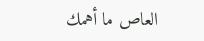العاص ما أهمك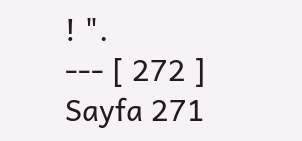! ".
--- [ 272 ]
Sayfa 271